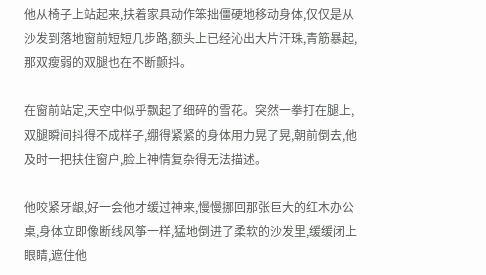他从椅子上站起来,扶着家具动作笨拙僵硬地移动身体,仅仅是从沙发到落地窗前短短几步路,额头上已经沁出大片汗珠,青筋暴起,那双瘦弱的双腿也在不断颤抖。

在窗前站定,天空中似乎飘起了细碎的雪花。突然一拳打在腿上,双腿瞬间抖得不成样子,绷得紧紧的身体用力晃了晃,朝前倒去,他及时一把扶住窗户,脸上神情复杂得无法描述。

他咬紧牙龈,好一会他才缓过神来,慢慢挪回那张巨大的红木办公桌,身体立即像断线风筝一样,猛地倒进了柔软的沙发里,缓缓闭上眼睛,遮住他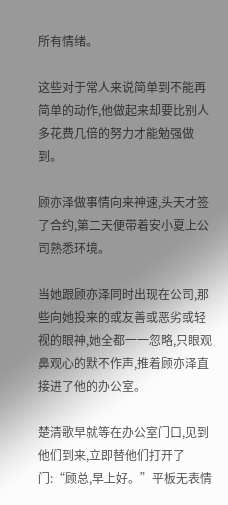所有情绪。

这些对于常人来说简单到不能再简单的动作,他做起来却要比别人多花费几倍的努力才能勉强做到。

顾亦泽做事情向来神速,头天才签了合约,第二天便带着安小夏上公司熟悉环境。

当她跟顾亦泽同时出现在公司,那些向她投来的或友善或恶劣或轻视的眼神,她全都一一忽略,只眼观鼻观心的默不作声,推着顾亦泽直接进了他的办公室。

楚清歌早就等在办公室门口,见到他们到来,立即替他们打开了门:“顾总,早上好。”平板无表情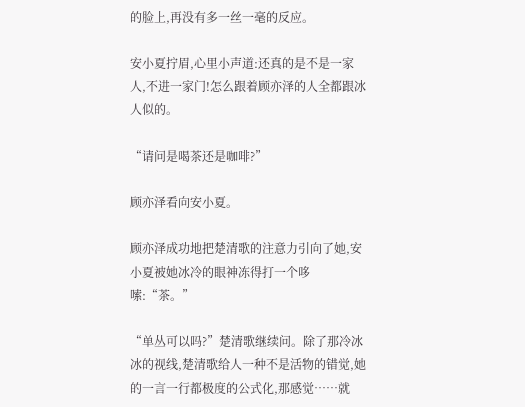的脸上,再没有多一丝一毫的反应。

安小夏拧眉,心里小声道:还真的是不是一家人,不进一家门!怎么跟着顾亦泽的人全都跟冰人似的。

“请问是喝茶还是咖啡?”

顾亦泽看向安小夏。

顾亦泽成功地把楚清歌的注意力引向了她,安小夏被她冰冷的眼神冻得打一个哆嗦:“茶。”

“单丛可以吗?”楚清歌继续问。除了那冷冰冰的视线,楚清歌给人一种不是活物的错觉,她的一言一行都极度的公式化,那感觉……就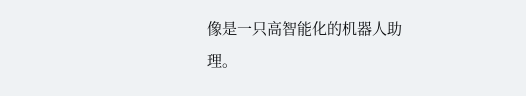像是一只高智能化的机器人助理。